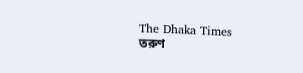The Dhaka Times
তরুণ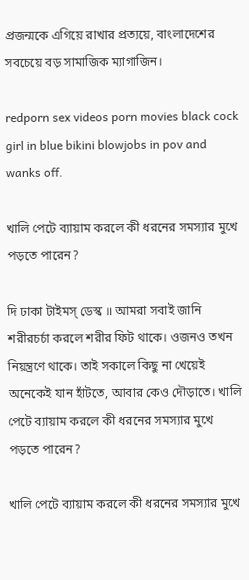প্রজন্মকে এগিয়ে রাখার প্রত্যয়ে, বাংলাদেশের সবচেয়ে বড় সামাজিক ম্যাগাজিন।

redporn sex videos porn movies black cock girl in blue bikini blowjobs in pov and wanks off.

খালি পেটে ব্যায়াম করলে কী ধরনের সমস্যার মুখে পড়তে পারেন?

দি ঢাকা টাইমস্ ডেস্ক ॥ আমরা সবাই জানি শরীরচর্চা করলে শরীর ফিট থাকে। ওজনও তখন নিয়ন্ত্রণে থাকে। তাই সকালে কিছু না খেয়েই অনেকেই যান হাঁটতে, আবার কেও দৌড়াতে। খালি পেটে ব্যায়াম করলে কী ধরনের সমস্যার মুখে পড়তে পারেন?

খালি পেটে ব্যায়াম করলে কী ধরনের সমস্যার মুখে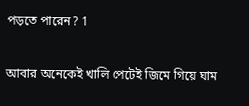পড়তে পারেন? 1

আবার অনেকেই খালি পেটেই জিমে গিয়ে ঘাম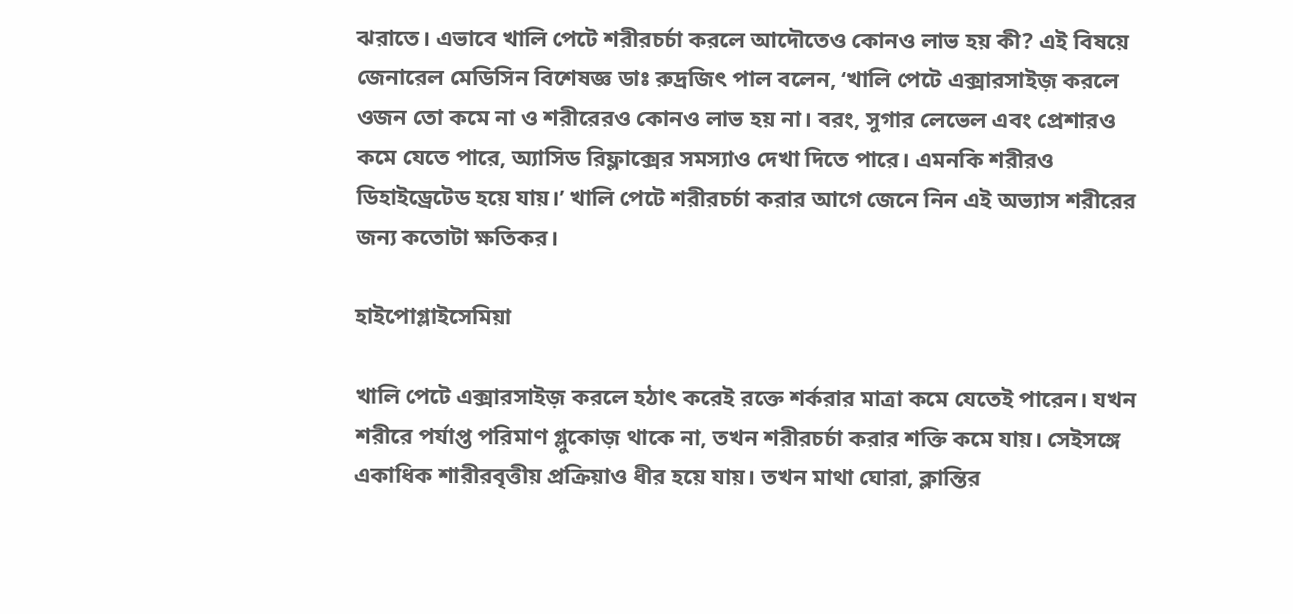ঝরাতে। এভাবে খালি পেটে শরীরচর্চা করলে আদৌতেও কোনও লাভ হয় কী? এই বিষয়ে জেনারেল মেডিসিন বিশেষজ্ঞ ডাঃ রুদ্রজিৎ পাল বলেন, ‘খালি পেটে এক্সারসাইজ় করলে ওজন তো কমে না ও শরীরেরও কোনও লাভ হয় না। বরং, সুগার লেভেল এবং প্রেশারও কমে যেতে পারে, অ্যাসিড রিফ্লাক্সের সমস্যাও দেখা দিতে পারে। এমনকি শরীরও ডিহাইড্রেটেড হয়ে যায়।’ খালি পেটে শরীরচর্চা করার আগে জেনে নিন এই অভ্যাস শরীরের জন্য কতোটা ক্ষতিকর।

হাইপোগ্লাইসেমিয়া

খালি পেটে এক্সারসাইজ় করলে হঠাৎ করেই রক্তে শর্করার মাত্রা কমে যেতেই পারেন। যখন শরীরে পর্যাপ্ত পরিমাণ গ্লুকোজ় থাকে না, তখন শরীরচর্চা করার শক্তি কমে যায়। সেইসঙ্গে একাধিক শারীরবৃত্তীয় প্রক্রিয়াও ধীর হয়ে যায়। তখন মাথা ঘোরা, ক্লান্তির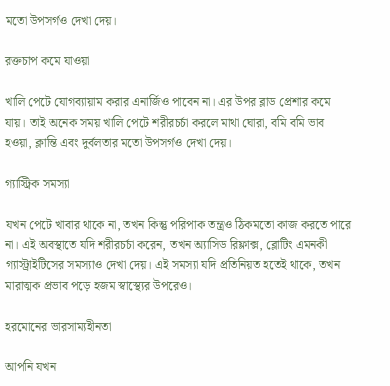মতো উপসর্গও দেখা দেয়।

রক্তচাপ কমে যাওয়া

খালি পেটে যোগব্যায়াম করার এনার্জিও পাবেন না। এর উপর ব্লাড প্রেশার কমে যায়। তাই অনেক সময় খালি পেটে শরীরচর্চা করলে মাথা ঘোরা, বমি বমি ভাব হওয়া, ক্লান্তি এবং দুর্বলতার মতো উপসর্গও দেখা দেয়।

গ্যাস্ট্রিক সমস্যা

যখন পেটে খাবার থাকে না, তখন কিন্তু পরিপাক তন্ত্রও ঠিকমতো কাজ করতে পারে না। এই অবস্থাতে যদি শরীরচর্চা করেন, তখন অ্যাসিড রিফ্লাক্স, ব্লোটিং এমনকী গ্যাস্ট্রাইটিসের সমস্যাও দেখা দেয়। এই সমস্যা যদি প্রতিনিয়ত হতেই থাকে, তখন মারাত্মক প্রভাব পড়ে হজম স্বাস্থ্যের উপরেও।

হরমোনের ভারসাম্যহীনতা

আপনি যখন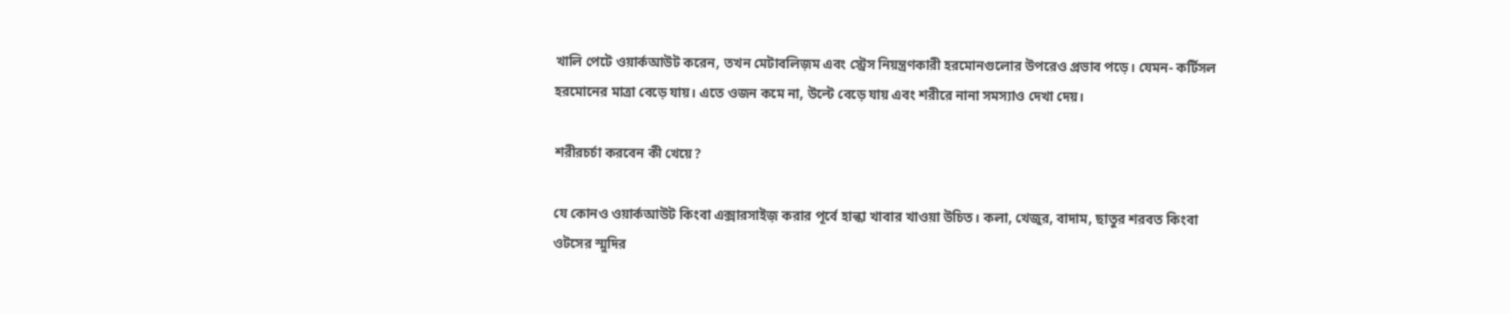খালি পেটে ওয়ার্কআউট করেন, তখন মেটাবলিজ়ম এবং স্ট্রেস নিয়ন্ত্রণকারী হরমোনগুলোর উপরেও প্রভাব পড়ে। যেমন- কর্টিসল হরমোনের মাত্রা বেড়ে যায়। এতে ওজন কমে না, উল্টে বেড়ে যায় এবং শরীরে নানা সমস্যাও দেখা দেয়।

শরীরচর্চা করবেন কী খেয়ে?

যে কোনও ওয়ার্কআউট কিংবা এক্সারসাইজ় করার পূর্বে হাল্কা খাবার খাওয়া উচিত। কলা, খেজুর, বাদাম, ছাতুর শরবত কিংবা ওটসের স্মুদির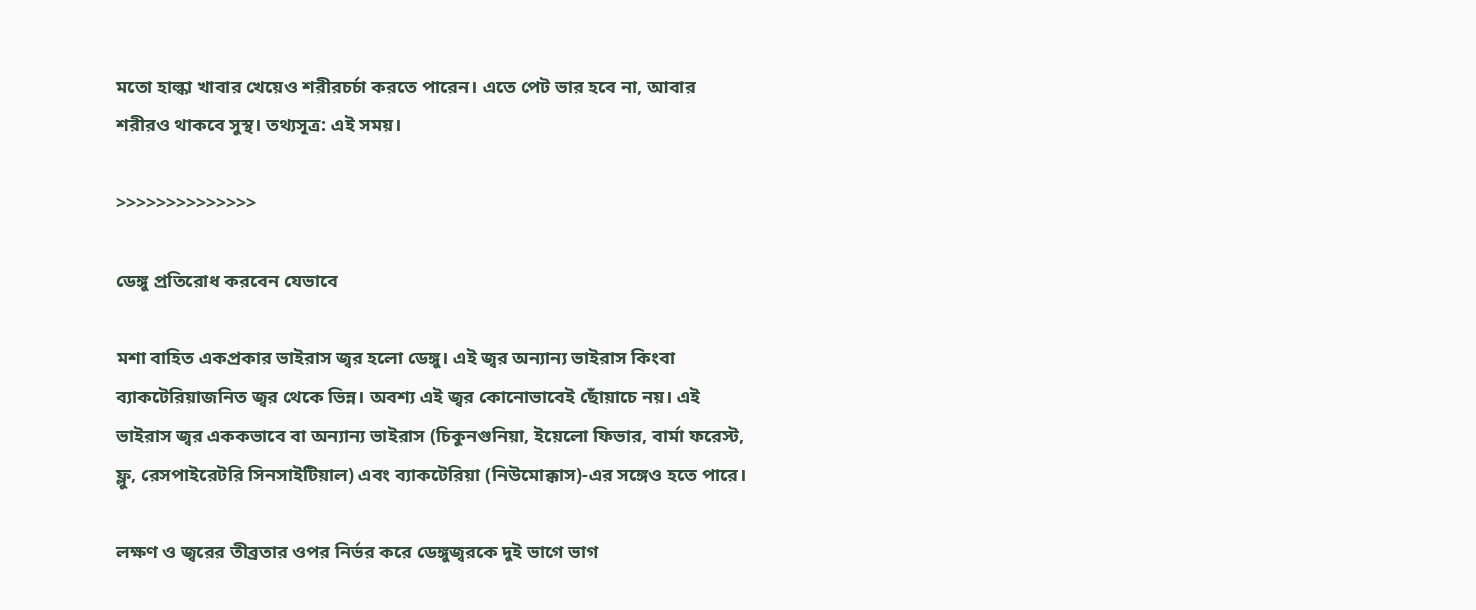মতো হাল্কা খাবার খেয়েও শরীরচর্চা করতে পারেন। এতে পেট ভার হবে না, আবার শরীরও থাকবে সুস্থ। তথ্যসূত্র: এই সময়।

>>>>>>>>>>>>>>

ডেঙ্গু প্রতিরোধ করবেন যেভাবে

মশা বাহিত একপ্রকার ভাইরাস জ্বর হলো ডেঙ্গু। এই জ্বর অন্যান্য ভাইরাস কিংবা ব্যাকটেরিয়াজনিত জ্বর থেকে ভিন্ন। অবশ্য এই জ্বর কোনোভাবেই ছোঁয়াচে নয়। এই ভাইরাস জ্বর এককভাবে বা অন্যান্য ভাইরাস (চিকুনগুনিয়া, ইয়েলো ফিভার, বার্মা ফরেস্ট, ফ্লু, রেসপাইরেটরি সিনসাইটিয়াল) এবং ব্যাকটেরিয়া (নিউমোক্কাস)-এর সঙ্গেও হতে পারে।

লক্ষণ ও জ্বরের তীব্রতার ওপর নির্ভর করে ডেঙ্গুজ্বরকে দুই ভাগে ভাগ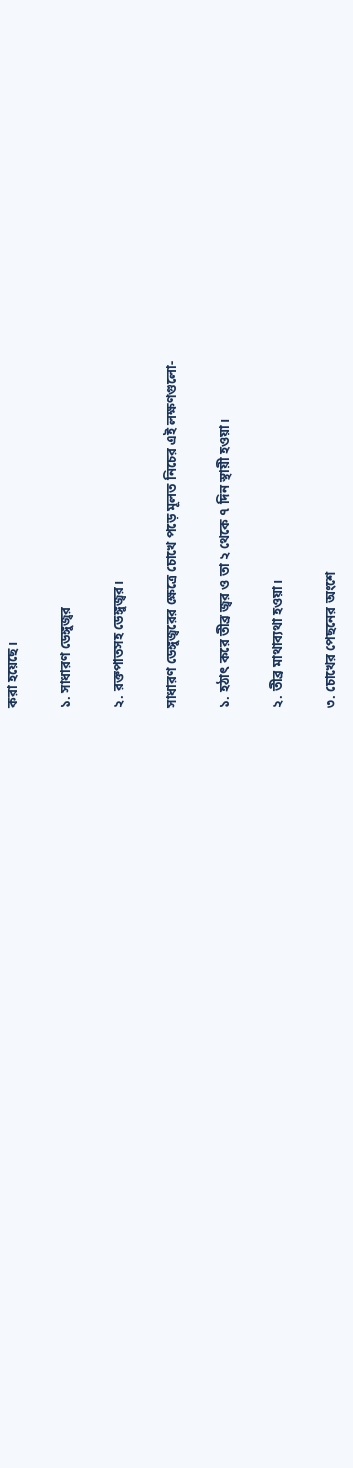করা হয়েছে।

১. সাধারণ ডেঙ্গুজ্বর

২. রক্তপাতসহ ডেঙ্গুজ্বর।

সাধারণ ডেঙ্গুজ্বরের ক্ষেত্রে চোখে পড়ে মূলত নিচের এই লক্ষণগুলো-

১. হঠাৎ করে তীব্র জ্বর ও তা ২ থেকে ৭ দিন স্থায়ী হওয়া।

২. তীব্র মাথাব্যথা হওয়া।

৩. চোখের পেছনের অংশে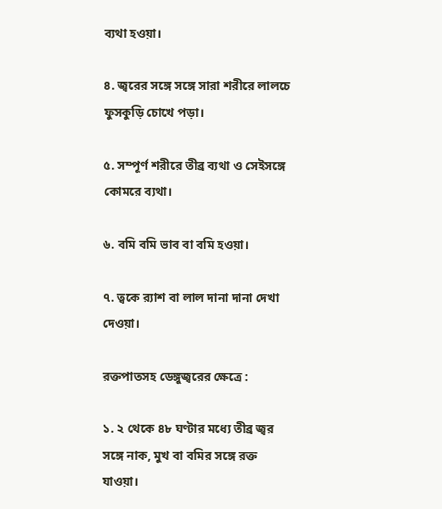ব্যথা হওয়া।

৪. জ্বরের সঙ্গে সঙ্গে সারা শরীরে লালচে ফুসকুড়ি চোখে পড়া।

৫. সম্পূর্ণ শরীরে তীব্র ব্যথা ও সেইসঙ্গে কোমরে ব্যথা।

৬. বমি বমি ভাব বা বমি হওয়া।

৭. ত্বকে র‌্যাশ বা লাল দানা দানা দেখা দেওয়া।

রক্তপাতসহ ডেঙ্গুজ্বরের ক্ষেত্রে :

১. ২ থেকে ৪৮ ঘণ্টার মধ্যে তীব্র জ্বর সঙ্গে নাক, মুখ বা বমির সঙ্গে রক্ত যাওয়া।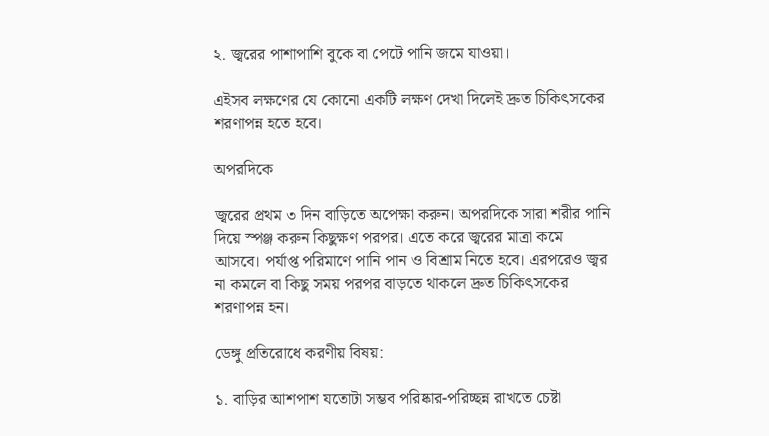২. জ্বরের পাশাপাশি বুকে বা পেটে পানি জমে যাওয়া।

এইসব লক্ষণের যে কোনো একটি লক্ষণ দেখা দিলেই দ্রুত চিকিৎসকের শরণাপন্ন হতে হবে।

অপরদিকে

জ্বরের প্রথম ৩ দিন বাড়িতে অপেক্ষা করুন। অপরদিকে সারা শরীর পানি দিয়ে স্পঞ্জ করুন কিছুক্ষণ পরপর। এতে করে জ্বরের মাত্রা কমে আসবে। পর্যাপ্ত পরিমাণে পানি পান ও বিশ্রাম নিতে হবে। এরপরেও জ্বর না কমলে বা কিছু সময় পরপর বাড়তে থাকলে দ্রুত চিকিৎসকের শরণাপন্ন হন।

ডেঙ্গু প্রতিরোধে করণীয় বিষয়:

১. বাড়ির আশপাশ যতোটা সম্ভব পরিষ্কার-পরিচ্ছন্ন রাখতে চেষ্টা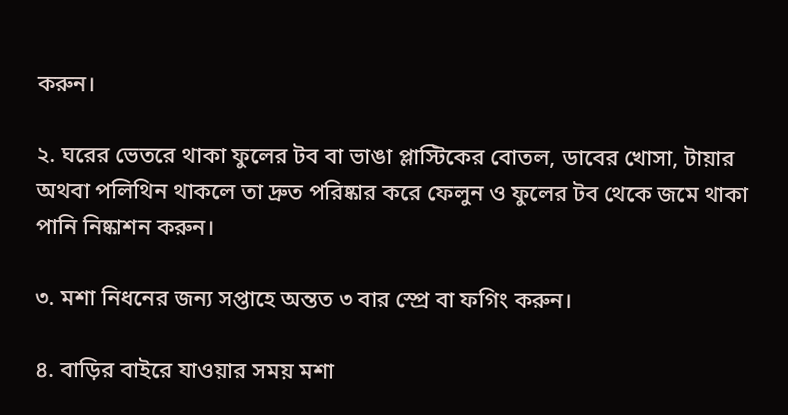করুন।

২. ঘরের ভেতরে থাকা ফুলের টব বা ভাঙা প্লাস্টিকের বোতল, ডাবের খোসা, টায়ার অথবা পলিথিন থাকলে তা দ্রুত পরিষ্কার করে ফেলুন ও ফুলের টব থেকে জমে থাকা পানি নিষ্কাশন করুন।

৩. মশা নিধনের জন্য সপ্তাহে অন্তত ৩ বার স্প্রে বা ফগিং করুন।

৪. বাড়ির বাইরে যাওয়ার সময় মশা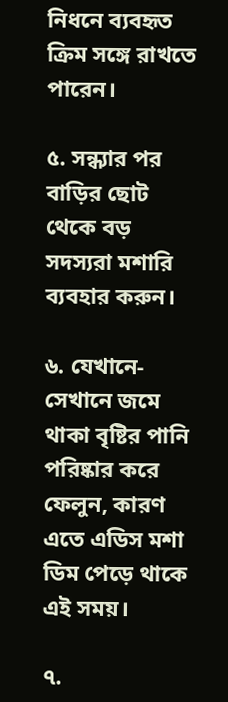নিধনে ব্যবহৃত ক্রিম সঙ্গে রাখতে পারেন।

৫. সন্ধ্যার পর বাড়ির ছোট থেকে বড় সদস্যরা মশারি ব্যবহার করুন।

৬. যেখানে-সেখানে জমে থাকা বৃষ্টির পানি পরিষ্কার করে ফেলুন, কারণ এতে এডিস মশা ডিম পেড়ে থাকে এই সময়।

৭.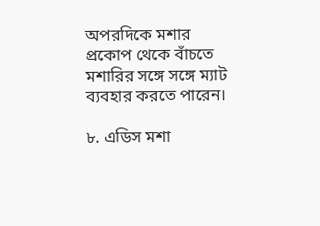অপরদিকে মশার প্রকোপ থেকে বাঁচতে মশারির সঙ্গে সঙ্গে ম্যাট ব্যবহার করতে পারেন।

৮. এডিস মশা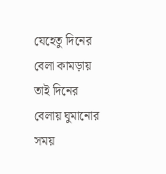যেহেতু দিনের বেলা কামড়ায় তাই দিনের বেলায় ঘুমানোর সময়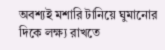অবশ্যই মশারি টানিয়ে ঘুমানোর দিকে লক্ষ্য রাখতে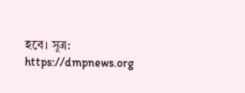হবে। সূত্র: https://dmpnews.org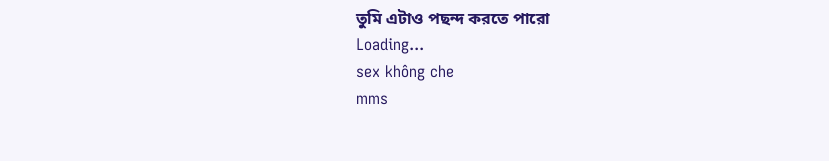তুমি এটাও পছন্দ করতে পারো
Loading...
sex không che
mms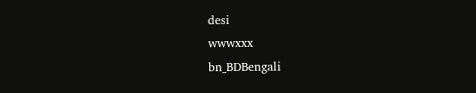desi
wwwxxx
bn_BDBengali